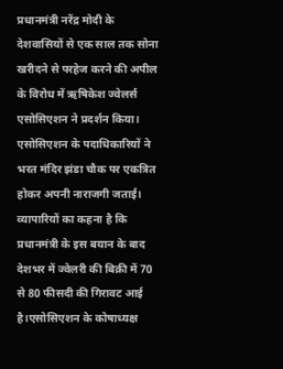प्रधानमंत्री नरेंद्र मोदी के देशवासियों से एक साल तक सोना खरीदने से परहेज करने की अपील के विरोध में ऋषिकेश ज्वेलर्स एसोसिएशन ने प्रदर्शन किया। एसोसिएशन के पदाधिकारियों ने भरत मंदिर झंडा चौक पर एकत्रित होकर अपनी नाराजगी जताई। व्यापारियों का कहना है कि प्रधानमंत्री के इस बयान के बाद देशभर में ज्वेलरी की बिक्री में 70 से 80 फीसदी की गिरावट आई है।एसोसिएशन के कोषाध्यक्ष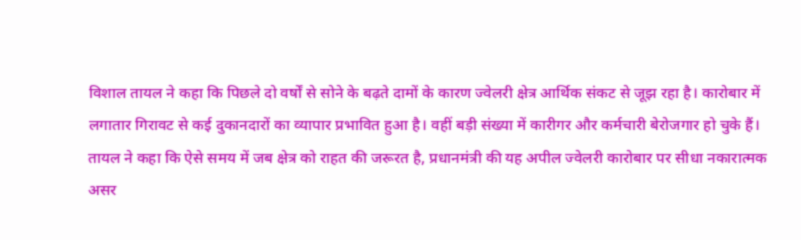विशाल तायल ने कहा कि पिछले दो वर्षों से सोने के बढ़ते दामों के कारण ज्वेलरी क्षेत्र आर्थिक संकट से जूझ रहा है। कारोबार में लगातार गिरावट से कई दुकानदारों का व्यापार प्रभावित हुआ है। वहीं बड़ी संख्या में कारीगर और कर्मचारी बेरोजगार हो चुके हैं। तायल ने कहा कि ऐसे समय में जब क्षेत्र को राहत की जरूरत है, प्रधानमंत्री की यह अपील ज्वेलरी कारोबार पर सीधा नकारात्मक असर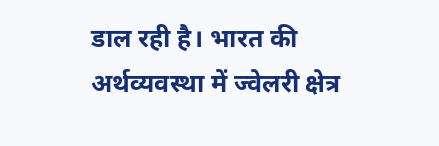डाल रही है। भारत की अर्थव्यवस्था में ज्वेलरी क्षेत्र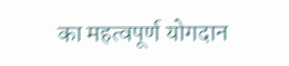का महत्वपूर्ण योगदान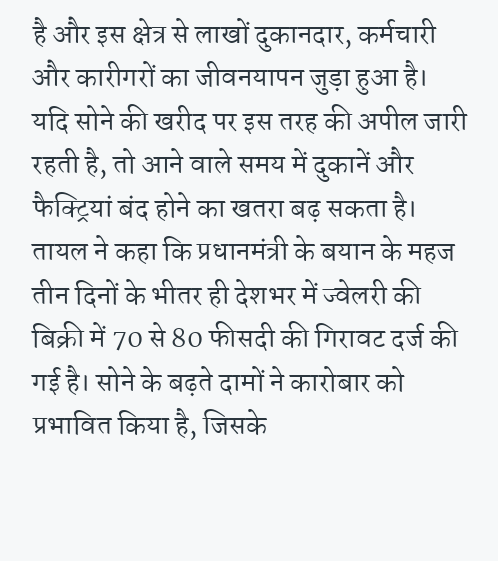है और इस क्षेत्र से लाखों दुकानदार, कर्मचारी और कारीगरों का जीवनयापन जुड़ा हुआ है। यदि सोने की खरीद पर इस तरह की अपील जारी रहती है, तो आने वाले समय में दुकानें और फैक्ट्रियां बंद होने का खतरा बढ़ सकता है।
तायल ने कहा कि प्रधानमंत्री के बयान के महज तीन दिनों के भीतर ही देशभर में ज्वेलरी की बिक्री में 70 से 80 फीसदी की गिरावट दर्ज की गई है। सोने के बढ़ते दामों ने कारोबार को प्रभावित किया है, जिसके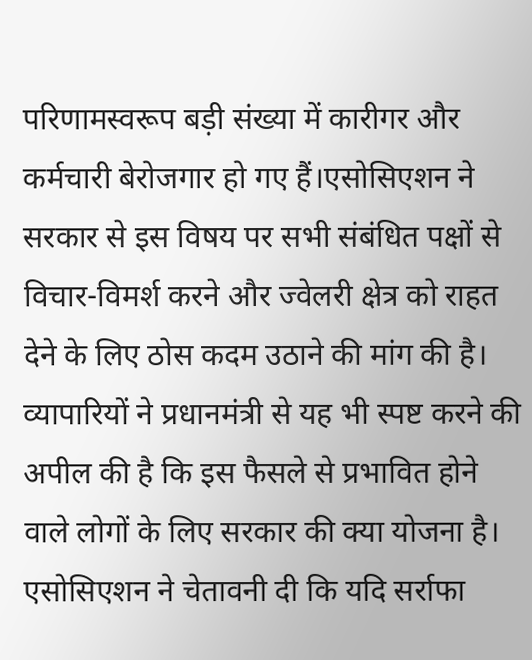परिणामस्वरूप बड़ी संख्या में कारीगर और कर्मचारी बेरोजगार हो गए हैं।एसोसिएशन ने सरकार से इस विषय पर सभी संबंधित पक्षों से विचार-विमर्श करने और ज्वेलरी क्षेत्र को राहत देने के लिए ठोस कदम उठाने की मांग की है। व्यापारियों ने प्रधानमंत्री से यह भी स्पष्ट करने की अपील की है कि इस फैसले से प्रभावित होने वाले लोगों के लिए सरकार की क्या योजना है। एसोसिएशन ने चेतावनी दी कि यदि सर्राफा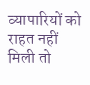व्यापारियों को राहत नहीं मिली तो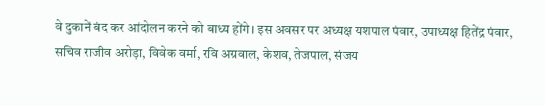वे दुकानें बंद कर आंदोलन करने को बाध्य होंगे। इस अवसर पर अध्यक्ष यशपाल पंवार, उपाध्यक्ष हितेंद्र पंवार, सचिव राजीव अरोड़ा, विवेक वर्मा, रवि अग्रवाल, केशव, तेजपाल, संजय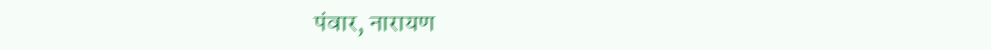पंवार, नारायण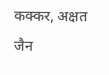कक्कर, अक्षत जैन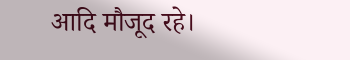आदि मौजूद रहे।